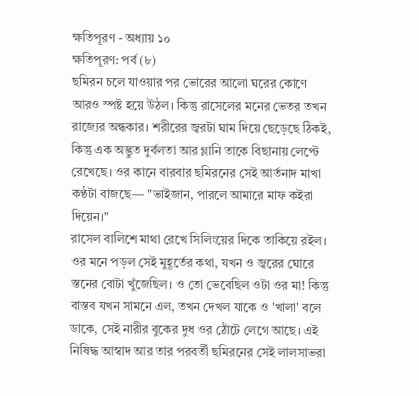ক্ষতিপূরণ - অধ্যায় ১০
ক্ষতিপূরণ: পর্ব (৮)
ছমিরন চলে যাওয়ার পর ভোরের আলো ঘরের কোণে আরও স্পষ্ট হয়ে উঠল। কিন্তু রাসেলের মনের ভেতর তখন রাজ্যের অন্ধকার। শরীরের জ্বরটা ঘাম দিয়ে ছেড়েছে ঠিকই, কিন্তু এক অদ্ভুত দুর্বলতা আর গ্লানি তাকে বিছানায় লেপ্টে রেখেছে। ওর কানে বারবার ছমিরনের সেই আর্তনাদ মাখা কণ্ঠটা বাজছে— "ভাইজান, পারলে আমারে মাফ কইরা দিয়েন।"
রাসেল বালিশে মাথা রেখে সিলিংয়ের দিকে তাকিয়ে রইল। ওর মনে পড়ল সেই মুহূর্তের কথা, যখন ও জ্বরের ঘোরে স্তনের বোটা খুঁজেছিল। ও তো ভেবেছিল ওটা ওর মা! কিন্তু বাস্তব যখন সামনে এল, তখন দেখল যাকে ও 'খালা' বলে ডাকে, সেই নারীর বুকের দুধ ওর ঠোঁটে লেগে আছে। এই নিষিদ্ধ আস্বাদ আর তার পরবর্তী ছমিরনের সেই লালসাভরা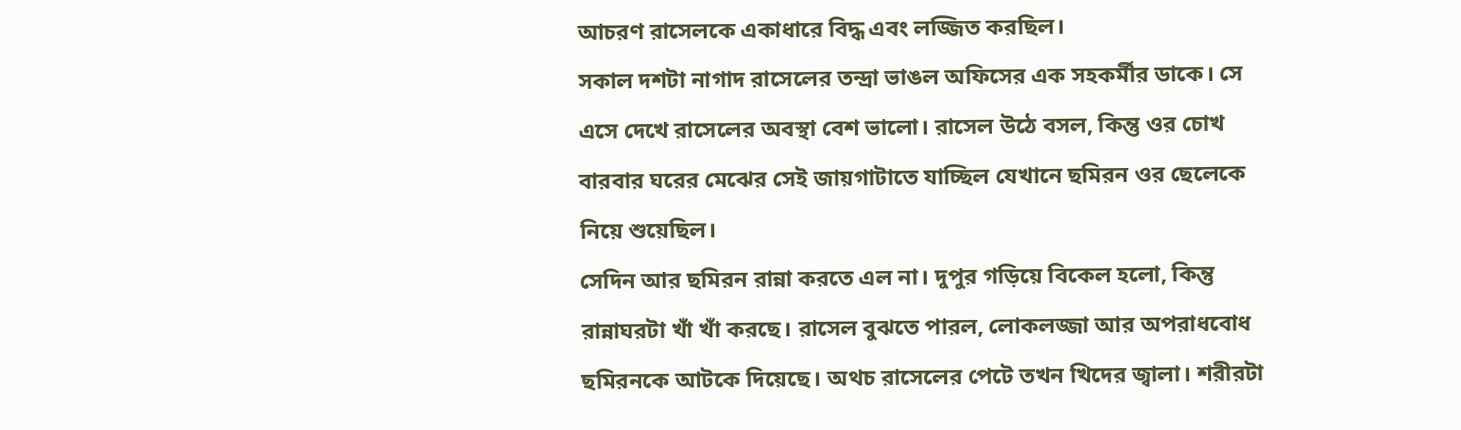আচরণ রাসেলকে একাধারে বিদ্ধ এবং লজ্জিত করছিল।
সকাল দশটা নাগাদ রাসেলের তন্দ্রা ভাঙল অফিসের এক সহকর্মীর ডাকে। সে এসে দেখে রাসেলের অবস্থা বেশ ভালো। রাসেল উঠে বসল, কিন্তু ওর চোখ বারবার ঘরের মেঝের সেই জায়গাটাতে যাচ্ছিল যেখানে ছমিরন ওর ছেলেকে নিয়ে শুয়েছিল।
সেদিন আর ছমিরন রান্না করতে এল না। দুপুর গড়িয়ে বিকেল হলো, কিন্তু রান্নাঘরটা খাঁ খাঁ করছে। রাসেল বুঝতে পারল, লোকলজ্জা আর অপরাধবোধ ছমিরনকে আটকে দিয়েছে। অথচ রাসেলের পেটে তখন খিদের জ্বালা। শরীরটা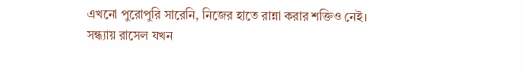এখনো পুরোপুরি সারেনি, নিজের হাতে রান্না করার শক্তিও নেই।
সন্ধ্যায় রাসেল যখন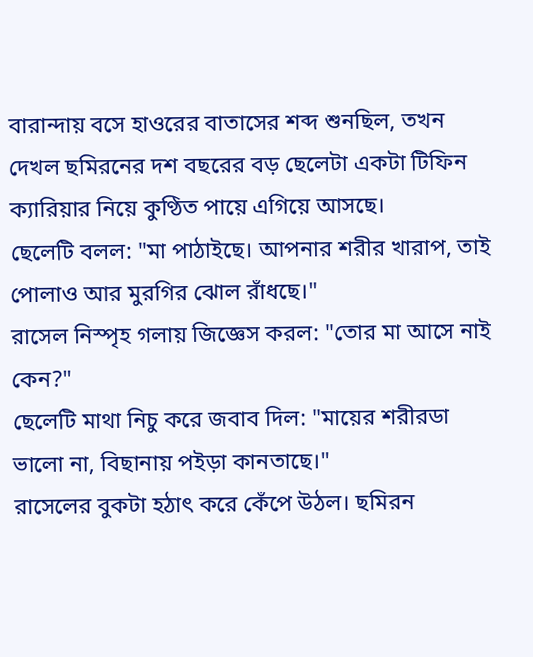বারান্দায় বসে হাওরের বাতাসের শব্দ শুনছিল, তখন দেখল ছমিরনের দশ বছরের বড় ছেলেটা একটা টিফিন ক্যারিয়ার নিয়ে কুণ্ঠিত পায়ে এগিয়ে আসছে।
ছেলেটি বলল: "মা পাঠাইছে। আপনার শরীর খারাপ, তাই পোলাও আর মুরগির ঝোল রাঁধছে।"
রাসেল নিস্পৃহ গলায় জিজ্ঞেস করল: "তোর মা আসে নাই কেন?"
ছেলেটি মাথা নিচু করে জবাব দিল: "মায়ের শরীরডা ভালো না, বিছানায় পইড়া কানতাছে।"
রাসেলের বুকটা হঠাৎ করে কেঁপে উঠল। ছমিরন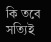কি তবে সত্যিই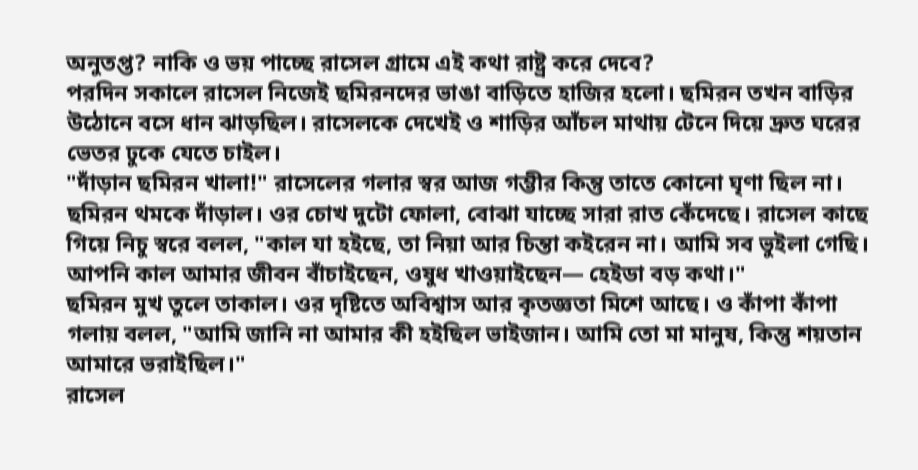অনুতপ্ত? নাকি ও ভয় পাচ্ছে রাসেল গ্রামে এই কথা রাষ্ট্র করে দেবে?
পরদিন সকালে রাসেল নিজেই ছমিরনদের ভাঙা বাড়িতে হাজির হলো। ছমিরন তখন বাড়ির উঠোনে বসে ধান ঝাড়ছিল। রাসেলকে দেখেই ও শাড়ির আঁচল মাথায় টেনে দিয়ে দ্রুত ঘরের ভেতর ঢুকে যেতে চাইল।
"দাঁড়ান ছমিরন খালা!" রাসেলের গলার স্বর আজ গম্ভীর কিন্তু তাতে কোনো ঘৃণা ছিল না।
ছমিরন থমকে দাঁড়াল। ওর চোখ দুটো ফোলা, বোঝা যাচ্ছে সারা রাত কেঁদেছে। রাসেল কাছে গিয়ে নিচু স্বরে বলল, "কাল যা হইছে, তা নিয়া আর চিন্তা কইরেন না। আমি সব ভুইলা গেছি। আপনি কাল আমার জীবন বাঁচাইছেন, ওষুধ খাওয়াইছেন— হেইডা বড় কথা।"
ছমিরন মুখ তুলে তাকাল। ওর দৃষ্টিতে অবিশ্বাস আর কৃতজ্ঞতা মিশে আছে। ও কাঁপা কাঁপা গলায় বলল, "আমি জানি না আমার কী হইছিল ভাইজান। আমি তো মা মানুষ, কিন্তু শয়তান আমারে ভরাইছিল।"
রাসেল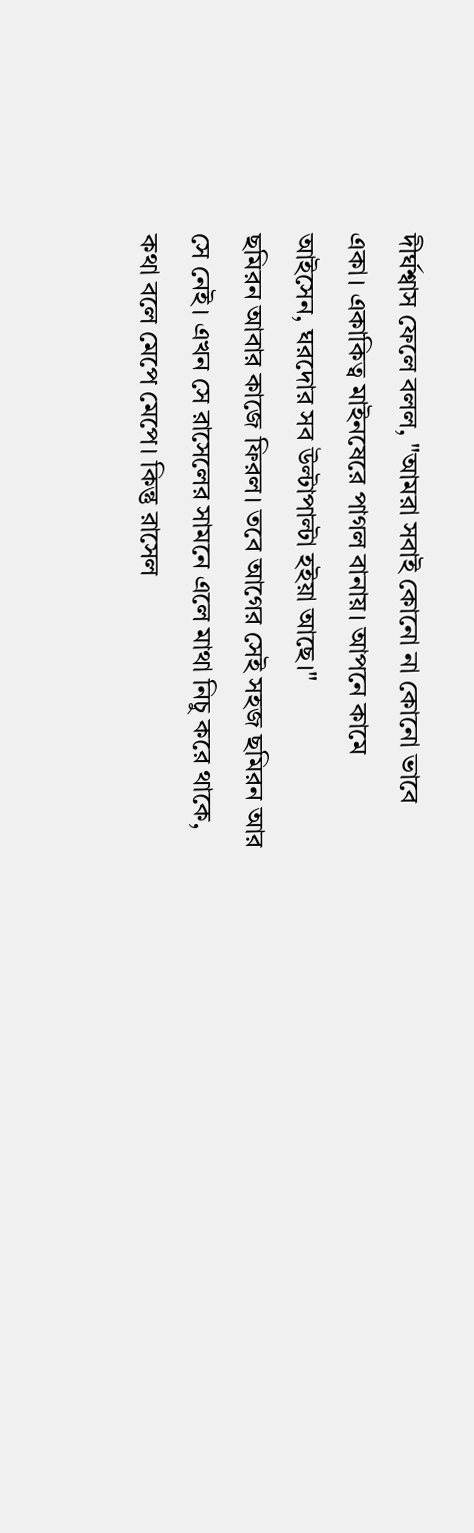দীর্ঘশ্বাস ফেলে বলল, "আমরা সবাই কোনো না কোনো ভাবে একা। একাকিত্ব মাইনষেরে পাগল বানায়। আপনে কামে আইসেন, ঘরদোর সব উল্টাপাল্টা হইয়া আছে।"
ছমিরন আবার কাজে ফিরল। তবে আগের সেই সহজ ছমিরন আর সে নেই। এখন সে রাসেলের সামনে এলে মাথা নিচু করে থাকে, কথা বলে মেপে মেপে। কিন্তু রাসেল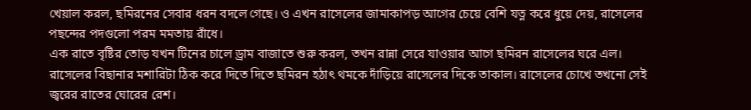খেয়াল করল, ছমিরনের সেবার ধরন বদলে গেছে। ও এখন রাসেলের জামাকাপড় আগের চেয়ে বেশি যত্ন করে ধুয়ে দেয়, রাসেলের পছন্দের পদগুলো পরম মমতায় রাঁধে।
এক রাতে বৃষ্টির তোড় যখন টিনের চালে ড্রাম বাজাতে শুরু করল, তখন রান্না সেরে যাওয়ার আগে ছমিরন রাসেলের ঘরে এল। রাসেলের বিছানার মশারিটা ঠিক করে দিতে দিতে ছমিরন হঠাৎ থমকে দাঁড়িয়ে রাসেলের দিকে তাকাল। রাসেলের চোখে তখনো সেই জ্বরের রাতের ঘোরের রেশ।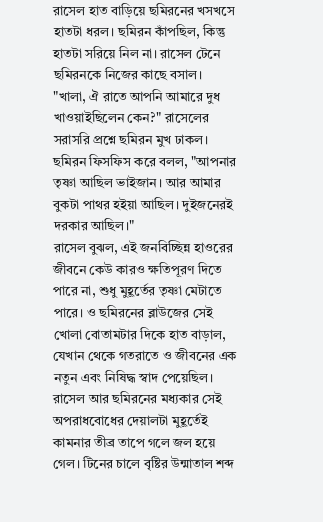রাসেল হাত বাড়িয়ে ছমিরনের খসখসে হাতটা ধরল। ছমিরন কাঁপছিল, কিন্তু হাতটা সরিয়ে নিল না। রাসেল টেনে ছমিরনকে নিজের কাছে বসাল।
"খালা, ঐ রাতে আপনি আমারে দুধ খাওয়াইছিলেন কেন?" রাসেলের সরাসরি প্রশ্নে ছমিরন মুখ ঢাকল।
ছমিরন ফিসফিস করে বলল, "আপনার তৃষ্ণা আছিল ভাইজান। আর আমার বুকটা পাথর হইয়া আছিল। দুইজনেরই দরকার আছিল।"
রাসেল বুঝল, এই জনবিচ্ছিন্ন হাওরের জীবনে কেউ কারও ক্ষতিপূরণ দিতে পারে না, শুধু মুহূর্তের তৃষ্ণা মেটাতে পারে। ও ছমিরনের ব্লাউজের সেই খোলা বোতামটার দিকে হাত বাড়াল, যেখান থেকে গতরাতে ও জীবনের এক নতুন এবং নিষিদ্ধ স্বাদ পেয়েছিল।
রাসেল আর ছমিরনের মধ্যকার সেই অপরাধবোধের দেয়ালটা মুহূর্তেই কামনার তীব্র তাপে গলে জল হয়ে গেল। টিনের চালে বৃষ্টির উন্মাতাল শব্দ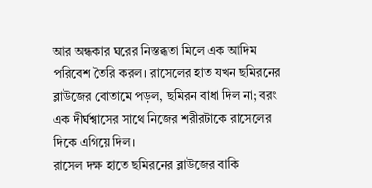আর অন্ধকার ঘরের নিস্তব্ধতা মিলে এক আদিম পরিবেশ তৈরি করল। রাসেলের হাত যখন ছমিরনের ব্লাউজের বোতামে পড়ল, ছমিরন বাধা দিল না; বরং এক দীর্ঘশ্বাসের সাথে নিজের শরীরটাকে রাসেলের দিকে এগিয়ে দিল।
রাসেল দক্ষ হাতে ছমিরনের ব্লাউজের বাকি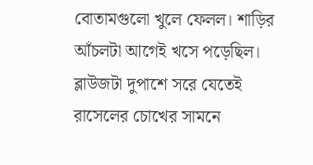বোতামগুলো খুলে ফেলল। শাড়ির আঁচলটা আগেই খসে পড়েছিল। ব্লাউজটা দুপাশে সরে যেতেই রাসেলের চোখের সামনে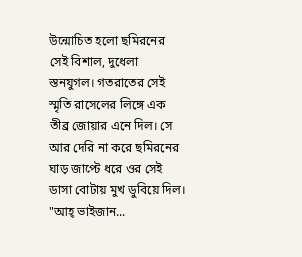উন্মোচিত হলো ছমিরনের সেই বিশাল, দুধেলা স্তনযুগল। গতরাতের সেই স্মৃতি রাসেলের লিঙ্গে এক তীব্র জোয়ার এনে দিল। সে আর দেরি না করে ছমিরনের ঘাড় জাপ্টে ধরে ওর সেই ডাসা বোটায় মুখ ডুবিয়ে দিল।
"আহ্ ভাইজান...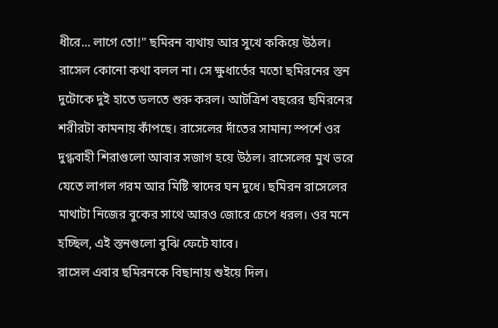ধীরে... লাগে তো!" ছমিরন ব্যথায় আর সুখে ককিয়ে উঠল।
রাসেল কোনো কথা বলল না। সে ক্ষুধার্তের মতো ছমিরনের স্তন দুটোকে দুই হাতে ডলতে শুরু করল। আটত্রিশ বছরের ছমিরনের শরীরটা কামনায় কাঁপছে। রাসেলের দাঁতের সামান্য স্পর্শে ওর দুগ্ধবাহী শিরাগুলো আবার সজাগ হয়ে উঠল। রাসেলের মুখ ভরে যেতে লাগল গরম আর মিষ্টি স্বাদের ঘন দুধে। ছমিরন রাসেলের মাথাটা নিজের বুকের সাথে আরও জোরে চেপে ধরল। ওর মনে হচ্ছিল, এই স্তনগুলো বুঝি ফেটে যাবে।
রাসেল এবার ছমিরনকে বিছানায় শুইয়ে দিল।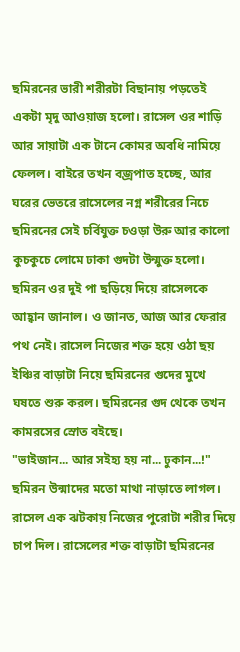ছমিরনের ভারী শরীরটা বিছানায় পড়তেই একটা মৃদু আওয়াজ হলো। রাসেল ওর শাড়ি আর সায়াটা এক টানে কোমর অবধি নামিয়ে ফেলল। বাইরে তখন বজ্রপাত হচ্ছে, আর ঘরের ভেতরে রাসেলের নগ্ন শরীরের নিচে ছমিরনের সেই চর্বিযুক্ত চওড়া উরু আর কালো কুচকুচে লোমে ঢাকা গুদটা উন্মুক্ত হলো।
ছমিরন ওর দুই পা ছড়িয়ে দিয়ে রাসেলকে আহ্বান জানাল। ও জানত, আজ আর ফেরার পথ নেই। রাসেল নিজের শক্ত হয়ে ওঠা ছয় ইঞ্চির বাড়াটা নিয়ে ছমিরনের গুদের মুখে ঘষতে শুরু করল। ছমিরনের গুদ থেকে তখন কামরসের স্রোত বইছে।
"ভাইজান... আর সইহ্য হয় না... ঢুকান...!" ছমিরন উন্মাদের মতো মাথা নাড়াতে লাগল।
রাসেল এক ঝটকায় নিজের পুরোটা শরীর দিয়ে চাপ দিল। রাসেলের শক্ত বাড়াটা ছমিরনের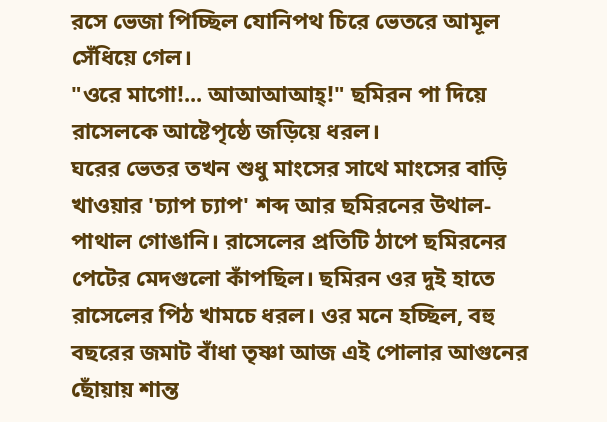রসে ভেজা পিচ্ছিল যোনিপথ চিরে ভেতরে আমূল সেঁধিয়ে গেল।
"ওরে মাগো!... আআআআহ্!" ছমিরন পা দিয়ে রাসেলকে আষ্টেপৃষ্ঠে জড়িয়ে ধরল।
ঘরের ভেতর তখন শুধু মাংসের সাথে মাংসের বাড়ি খাওয়ার 'চ্যাপ চ্যাপ' শব্দ আর ছমিরনের উথাল-পাথাল গোঙানি। রাসেলের প্রতিটি ঠাপে ছমিরনের পেটের মেদগুলো কাঁপছিল। ছমিরন ওর দুই হাতে রাসেলের পিঠ খামচে ধরল। ওর মনে হচ্ছিল, বহু বছরের জমাট বাঁধা তৃষ্ণা আজ এই পোলার আগুনের ছোঁয়ায় শান্ত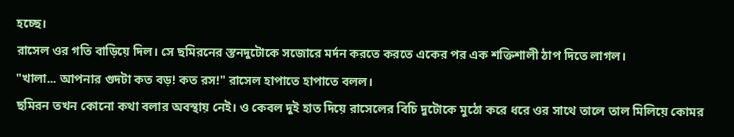হচ্ছে।
রাসেল ওর গতি বাড়িয়ে দিল। সে ছমিরনের স্তনদুটোকে সজোরে মর্দন করতে করতে একের পর এক শক্তিশালী ঠাপ দিতে লাগল।
"খালা... আপনার গুদটা কত বড়! কত রস!" রাসেল হাপাতে হাপাতে বলল।
ছমিরন তখন কোনো কথা বলার অবস্থায় নেই। ও কেবল দুই হাত দিয়ে রাসেলের বিচি দুটোকে মুঠো করে ধরে ওর সাথে তালে তাল মিলিয়ে কোমর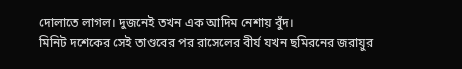দোলাতে লাগল। দুজনেই তখন এক আদিম নেশায় বুঁদ।
মিনিট দশেকের সেই তাণ্ডবের পর রাসেলের বীর্য যখন ছমিরনের জরায়ুর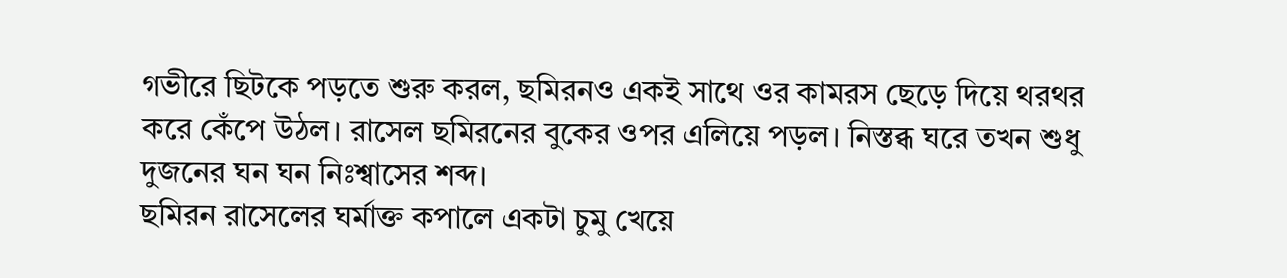গভীরে ছিটকে পড়তে শুরু করল, ছমিরনও একই সাথে ওর কামরস ছেড়ে দিয়ে থরথর করে কেঁপে উঠল। রাসেল ছমিরনের বুকের ওপর এলিয়ে পড়ল। নিস্তব্ধ ঘরে তখন শুধু দুজনের ঘন ঘন নিঃশ্বাসের শব্দ।
ছমিরন রাসেলের ঘর্মাক্ত কপালে একটা চুমু খেয়ে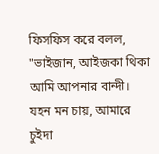ফিসফিস করে বলল, "ভাইজান, আইজকা থিকা আমি আপনার বান্দী। যহন মন চায়, আমারে চুইদা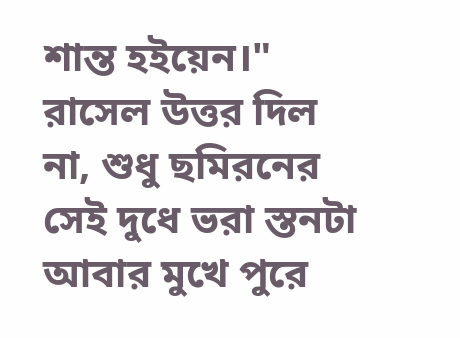শান্ত হইয়েন।"
রাসেল উত্তর দিল না, শুধু ছমিরনের সেই দুধে ভরা স্তনটা আবার মুখে পুরে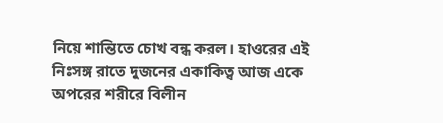নিয়ে শান্তিতে চোখ বন্ধ করল। হাওরের এই নিঃসঙ্গ রাতে দুজনের একাকিত্ব আজ একে অপরের শরীরে বিলীন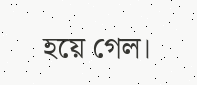হয়ে গেল।